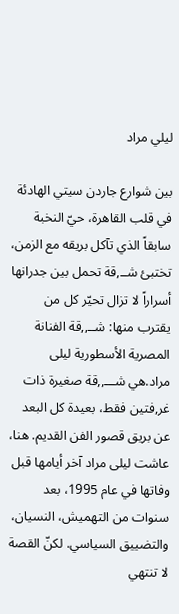ليلي مراد

بين شوارع جاردن سيتي الهادئة في قلب القاهرة، حيّ النخبة سابقاً الذي تآكل بريقه مع الزمن، تختبئ شــ,قة تحمل بين جدرانها أسراراً لا تزال تحيّر كل من يقترب منها: شــ,,قة الفنانة المصرية الأسطورية ليلى مراد.هي شـــ,,قة صغيرة ذات غر,فتين فقط، بعيدة كل البعد عن بريق قصور الفن القديم. هنا، عاشت ليلى مراد آخر أيامها قبل وفاتها في عام 1995، بعد سنوات من التهميش، النسيان، والتضييق السياسي. لكنّ القصة لا تنتهي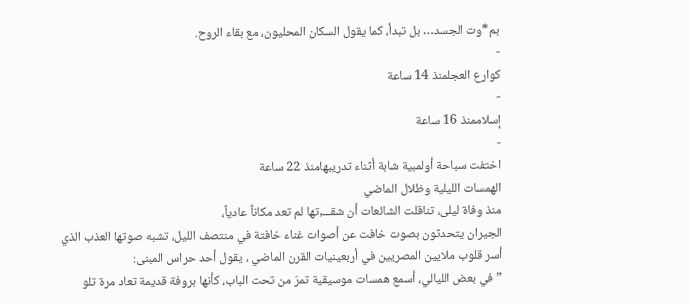بم*وت الجسد… بل تبدأ، كما يقول السكان المحليون، مع بقاء الروح.
-
كوارع العجلمنذ 14 ساعة
-
إسلاممنذ 16 ساعة
-
اختفت سباحة أولمبية شابة أثناء تدريبهامنذ 22 ساعة
الهمسات الليلية وظلال الماضي
منذ وفاة ليلى، تناقلت الشائعات أن شقـــ,تها لم تعد مكاناً عادياً،
الجيران يتحدثون بصوت خافت عن أصوات غناء خافتة في منتصف الليل، تشبه صوتها العذب الذي أسر قلوب ملايين المصريين في أربعينيات القرن الماضي ، يقول أحد حراس المبنى:
” في بعض الليالي، أسمع همسات موسيقية تمرّ من تحت الباب، كأنها بروفة قديمة تعاد مرة تلو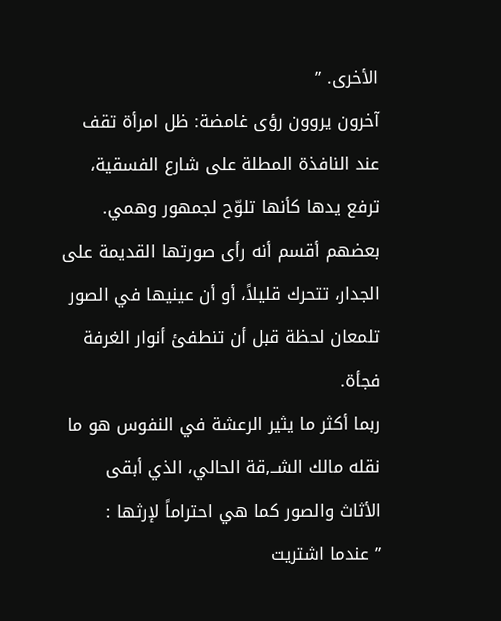الأخرى. ”
آخرون يروون رؤى غامضة: ظل امرأة تقف عند النافذة المطلة على شارع الفسقية، ترفع يدها كأنها تلوّح لجمهور وهمي.
بعضهم أقسم أنه رأى صورتها القديمة على الجدار، تتحرك قليلاً، أو أن عينيها في الصور تلمعان لحظة قبل أن تنطفئ أنوار الغرفة فجأة.
ربما أكثر ما يثير الرعشة في النفوس هو ما نقله مالك الشــ,قة الحالي، الذي أبقى الأثاث والصور كما هي احتراماً لإرثها :
” عندما اشتريت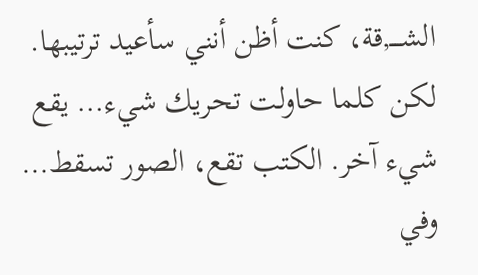الشــــ,قة، كنت أظن أنني سأعيد ترتيبها. لكن كلما حاولت تحريك شيء… يقع شيء آخر. الكتب تقع، الصور تسقط… وفي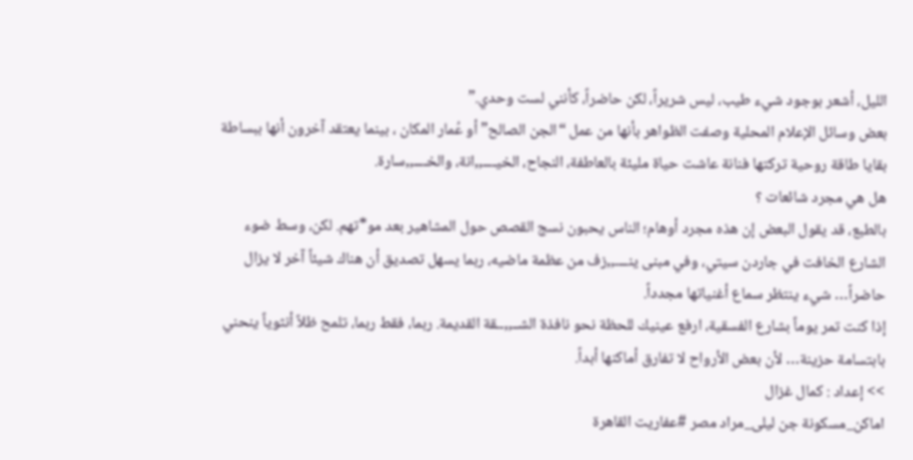الليل، أشعر بوجود شيء طيب، ليس شريراً، لكن حاضراً، كأنني لست وحدي.”
بعض وسائل الإعلام المحلية وصفت الظواهر بأنها من عمل “الجن الصالح” أو عُمار المكان ، بينما يعتقد آخرون أنها ببساطة بقايا طاقة روحية تركتها فنانة عاشت حياة مليئة بالعاطفة، النجاح، الخيــــ,,انة، والخــــ,,سارة.
هل هي مجرد شائعات ؟
بالطبع، قد يقول البعض إن هذه مجرد أوهام؛ الناس يحبون نسج القصص حول المشاهير بعد مو*تهم. لكن، وسط ضوء الشارع الخافت في جاردن سيتي، وفي مبنى ينــــ,,زف من عظمة ماضيه، ربما يسهل تصديق أن هناك شيئاً آخر لا يزال حاضراً… شيء ينتظر سماع أغنياتها مجدداً.
إذا كنت تمر يوماً بشارع الفسقية، ارفع عينيك للحظة نحو نافذة الشــ,,ــقة القديمة. ربما، فقط ربما، تلمح ظلاً أنثوياً ينحني بابتسامة حزينة… لأن بعض الأرواح لا تفارق أماكنها أبداً.
>> إعداد : كمال غزال
اماكن_مسكونة جن ليلى_مراد مصر #عفاريت القاهرة